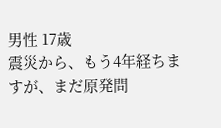男性 17歳
震災から、もう4年経ちますが、まだ原発問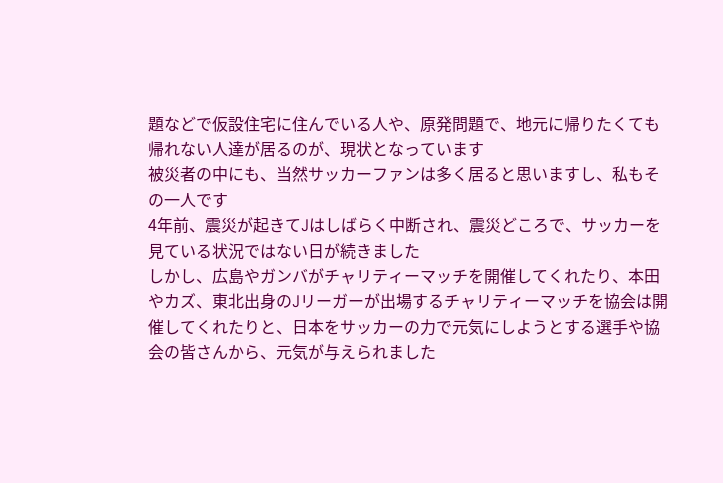題などで仮設住宅に住んでいる人や、原発問題で、地元に帰りたくても帰れない人達が居るのが、現状となっています
被災者の中にも、当然サッカーファンは多く居ると思いますし、私もその一人です
4年前、震災が起きてJはしばらく中断され、震災どころで、サッカーを見ている状況ではない日が続きました
しかし、広島やガンバがチャリティーマッチを開催してくれたり、本田やカズ、東北出身のJリーガーが出場するチャリティーマッチを協会は開催してくれたりと、日本をサッカーの力で元気にしようとする選手や協会の皆さんから、元気が与えられました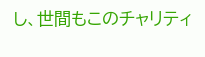し、世間もこのチャリティ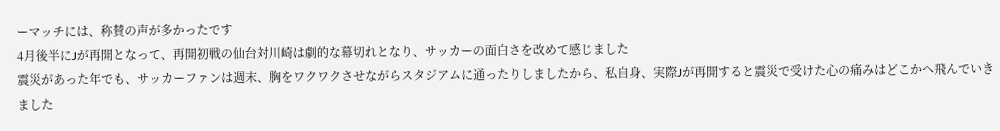ーマッチには、称賛の声が多かったです
4月後半にJが再開となって、再開初戦の仙台対川崎は劇的な幕切れとなり、サッカーの面白さを改めて感じました
震災があった年でも、サッカーファンは週末、胸をワクワクさせながらスタジアムに通ったりしましたから、私自身、実際Jが再開すると震災で受けた心の痛みはどこかへ飛んでいきました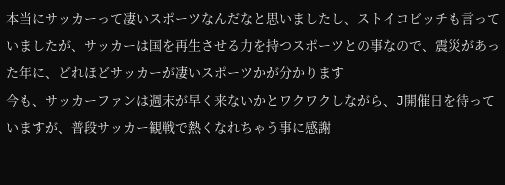本当にサッカーって凄いスポーツなんだなと思いましたし、ストイコビッチも言っていましたが、サッカーは国を再生させる力を持つスポーツとの事なので、震災があった年に、どれほどサッカーが凄いスポーツかが分かります
今も、サッカーファンは週末が早く来ないかとワクワクしながら、J開催日を待っていますが、普段サッカー観戦で熱くなれちゃう事に感謝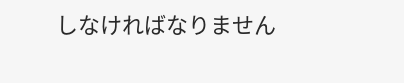しなければなりません